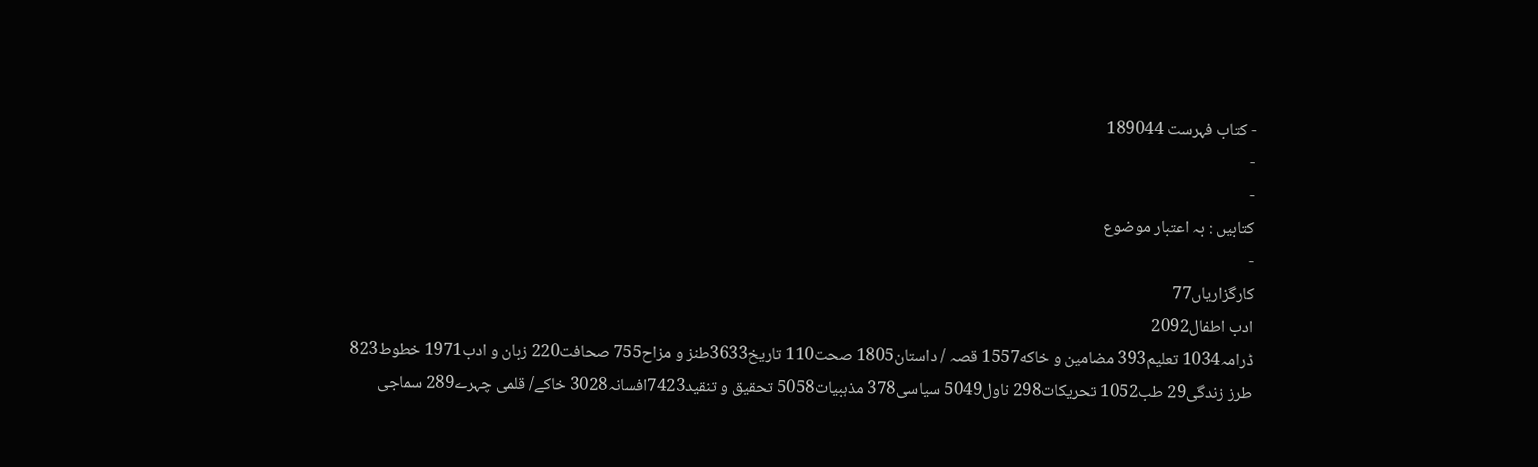- کتاب فہرست 189044
-
-
کتابیں : بہ اعتبار موضوع
-
کارگزاریاں77
ادب اطفال2092
ڈرامہ1034 تعلیم393 مضامين و خاكه1557 قصہ / داستان1805 صحت110 تاریخ3633طنز و مزاح755 صحافت220 زبان و ادب1971 خطوط823
طرز زندگی29 طب1052 تحریکات298 ناول5049 سیاسی378 مذہبیات5058 تحقیق و تنقید7423افسانہ3028 خاکے/ قلمی چہرے289 سماجی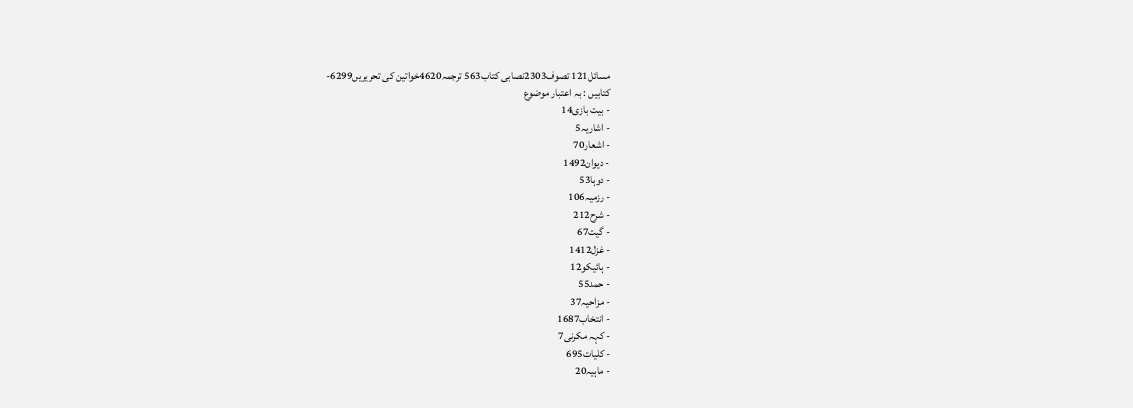مسائل121 تصوف2303نصابی کتاب563 ترجمہ4620خواتین کی تحریریں6299-
کتابیں : بہ اعتبار موضوع
- بیت بازی14
- اشاریہ5
- اشعار70
- دیوان1492
- دوہا53
- رزمیہ106
- شرح212
- گیت67
- غزل1412
- ہائیکو12
- حمد55
- مزاحیہ37
- انتخاب1687
- کہہ مکرنی7
- کلیات695
- ماہیہ20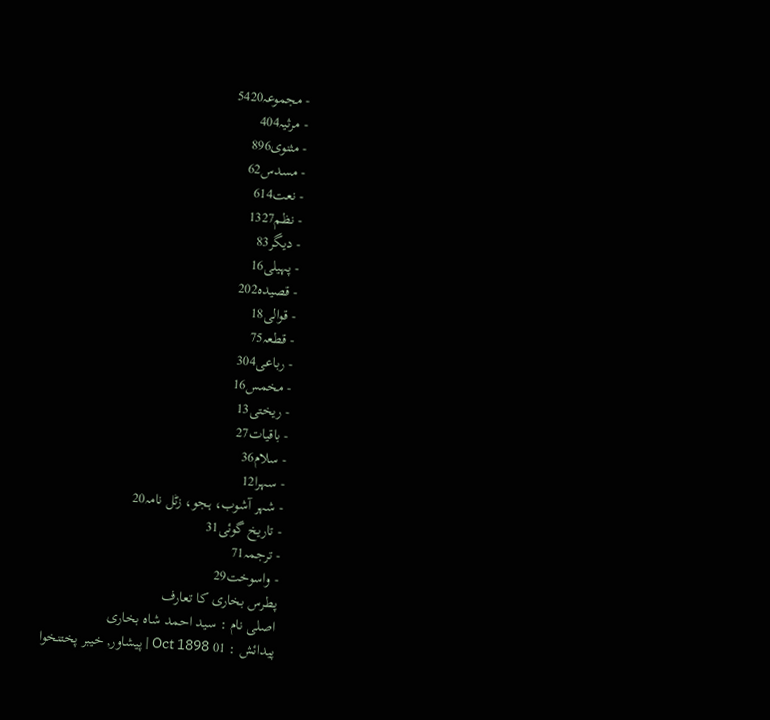- مجموعہ5420
- مرثیہ404
- مثنوی896
- مسدس62
- نعت614
- نظم1327
- دیگر83
- پہیلی16
- قصیدہ202
- قوالی18
- قطعہ75
- رباعی304
- مخمس16
- ریختی13
- باقیات27
- سلام36
- سہرا12
- شہر آشوب، ہجو، زٹل نامہ20
- تاریخ گوئی31
- ترجمہ71
- واسوخت29
پطرس بخاری کا تعارف
اصلی نام : سید احمد شاہ بخاری
پیدائش : 01 Oct 1898 | پیشاور, خیبر پختنخوا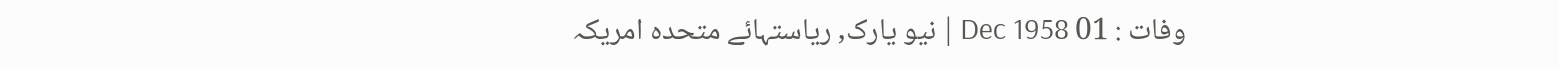وفات : 01 Dec 1958 | نیو یارک, ریاستہائے متحدہ امریکہ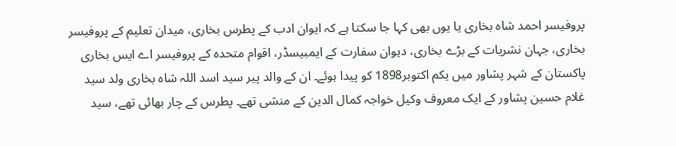پروفیسر احمد شاہ بخاری یا یوں بھی کہا جا سکتا ہے کہ ایوان ادب کے پطرس بخاری، میدان تعلیم کے پروفیسر بخاری، جہان نشریات کے بڑے بخاری، دیوان سفارت کے ایمبیسڈر، اقوام متحدہ کے پروفیسر اے ایس بخاری پاکستان کے شہر پشاور میں یکم اکتوبر1898 کو پیدا ہوئے۔ ان کے والد پیر سید اسد اللہ شاہ بخاری ولد سید غلام حسین پشاور کے ایک معروف وکیل خواجہ کمال الدین کے منشی تھے۔ پطرس کے چار بھائی تھے، سید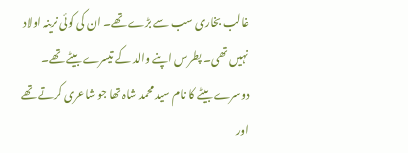غالب بخاری سب سے بڑے تھے۔ ان کی کوئی نرینہ اولاد نہیں تھی۔ پطرس اپنے والد کے تیسرے بیٹے تھے۔ دوسرے بیٹے کا نام سید محمد شاہ تھا جو شاعری کرتے تھے اور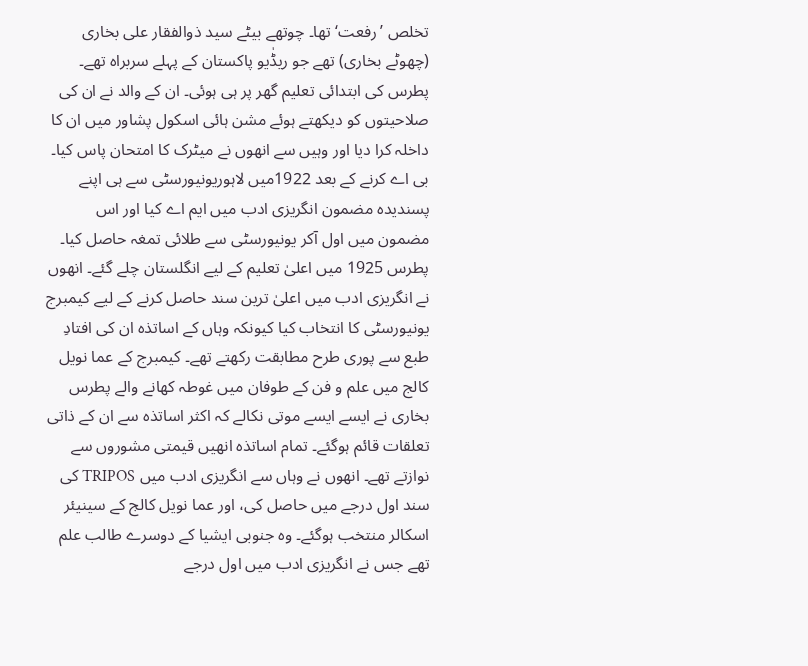تخلص ’رفعت‘ تھا۔ چوتھے بیٹے سید ذوالفقار علی بخاری (چھوٹے بخاری) تھے جو ریڈٰیو پاکستان کے پہلے سربراہ تھے۔ پطرس کی ابتدائی تعلیم گھر پر ہی ہوئی۔ ان کے والد نے ان کی صلاحیتوں کو دیکھتے ہوئے مشن ہائی اسکول پشاور میں ان کا داخلہ کرا دیا اور وہیں سے انھوں نے میٹرک کا امتحان پاس کیا۔ بی اے کرنے کے بعد 1922میں لاہوریونیورسٹی سے ہی اپنے پسندیدہ مضمون انگریزی ادب میں ایم اے کیا اور اس مضمون میں اول آکر یونیورسٹی سے طلائی تمغہ حاصل کیا۔ پطرس 1925 میں اعلیٰ تعلیم کے لیے انگلستان چلے گئے۔ انھوں نے انگریزی ادب میں اعلیٰ ترین سند حاصل کرنے کے لیے کیمبرج یونیورسٹی کا انتخاب کیا کیونکہ وہاں کے اساتذہ ان کی افتادِ طبع سے پوری طرح مطابقت رکھتے تھے۔ کیمبرج کے عما نویل کالج میں علم و فن کے طوفان میں غوطہ کھانے والے پطرس بخاری نے ایسے ایسے موتی نکالے کہ اکثر اساتذہ سے ان کے ذاتی تعلقات قائم ہوگئے۔ تمام اساتذہ انھیں قیمتی مشوروں سے نوازتے تھے۔ انھوں نے وہاں سے انگریزی ادب میں TRIPOS کی سند اول درجے میں حاصل کی، اور عما نویل کالج کے سینیئر اسکالر منتخب ہوگئے۔ وہ جنوبی ایشیا کے دوسرے طالب علم تھے جس نے انگریزی ادب میں اول درجے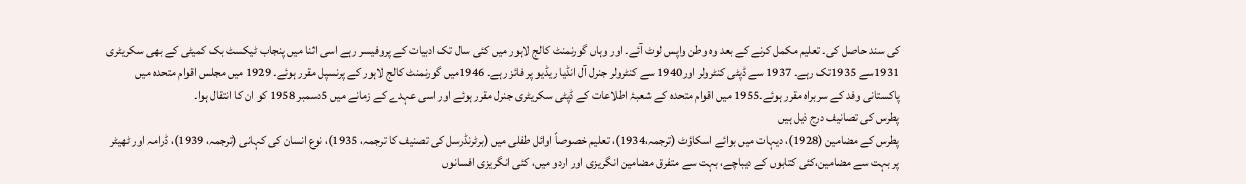کی سند حاصل کی۔ تعلیم مکمل کرنے کے بعد وہ وطن واپس لوٹ آئے۔ اور وہاں گورنمنٹ کالج لاہور میں کئی سال تک ادبیات کے پروفیسر رہے اسی اثنا میں پنجاب ٹیکسٹ بک کمیٹی کے بھی سکریٹری 1931سے 1935تک رہے۔ 1937 سے ڈپٹی کنٹرولر اور1940 سے کنٹرولر جنرل آل انڈیا ریڈیو پر فائز رہے۔ 1946میں گورنمنٹ کالج لاہور کے پرنسپل مقرر ہوئے۔ 1929 میں مجلس اقوام متحدہ میں پاکستانی وفد کے سربراہ مقرر ہوئے۔1955 میں اقوام متحدہ کے شعبۂ اطلاعات کے ڈپٹی سکریٹری جنرل مقرر ہوئے اور اسی عہدے کے زمانے میں 5دسمبر 1958 کو ان کا انتقال ہوا۔
پطرس کی تصانیف درج ذیل ہیں
پطرس کے مضامین (1928)، دیہات میں بوائے اسکاؤٹ (ترجمہ،1934)، تعلیم خصوصاً اوائل طفلی میں (برٹرنڈرسل کی تصنیف کا ترجمہ، 1935)، نوع انسان کی کہانی (ترجمہ، 1939)، ڈرامہ اور ٹھیٹر پر بہت سے مضامین،کئی کتابوں کے دیباچے، بہت سے متفرق مضامین انگریزی اور اردو میں، کئی انگریزی افسانوں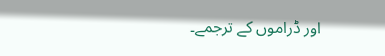اور ڈراموں کے ترجمے۔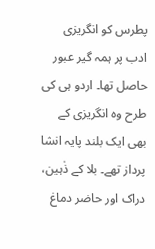پطرس کو انگریزی ادب پر ہمہ گیر عبور حاصل تھا۔ اردو ہی کی طرح وہ انگریزی کے بھی ایک بلند پایہ انشا پرداز تھے۔ بلا کے ذٰہین، دراک اور حاضر دماغ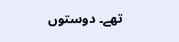تھے۔ دوستوں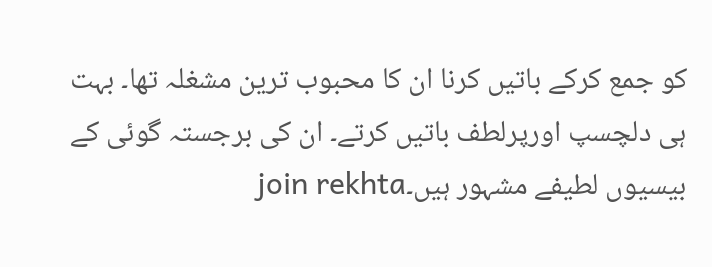کو جمع کرکے باتیں کرنا ان کا محبوب ترین مشغلہ تھا۔ بہت ہی دلچسپ اورپرلطف باتیں کرتے۔ ان کی برجستہ گوئی کے بیسیوں لطیفے مشہور ہیں۔join rekhta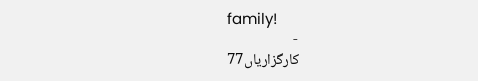family!
-
کارگزاریاں77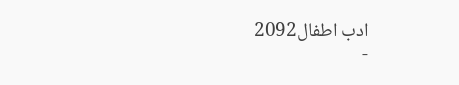ادب اطفال2092
-